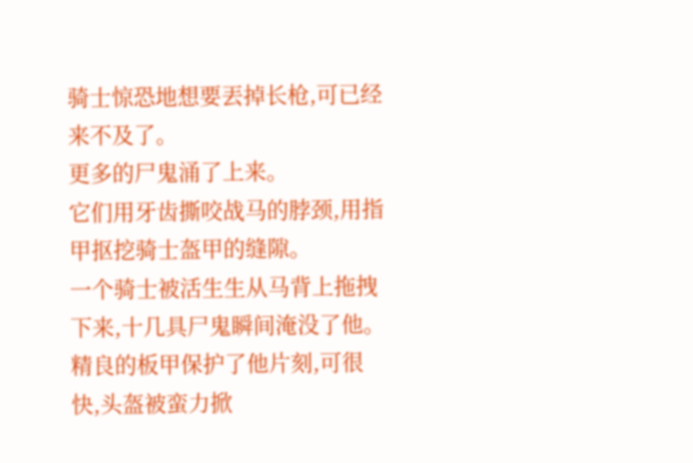骑士惊恐地想要丟掉长枪,可已经来不及了。
更多的尸鬼涌了上来。
它们用牙齿撕咬战马的脖颈,用指甲抠挖骑士盔甲的缝隙。
一个骑士被活生生从马背上拖拽下来,十几具尸鬼瞬间淹没了他。
精良的板甲保护了他片刻,可很快,头盔被蛮力掀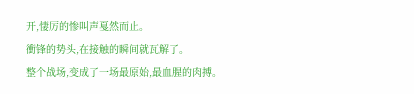开,悽厉的惨叫声戛然而止。
衝锋的势头,在接触的瞬间就瓦解了。
整个战场,变成了一场最原始,最血腥的肉搏。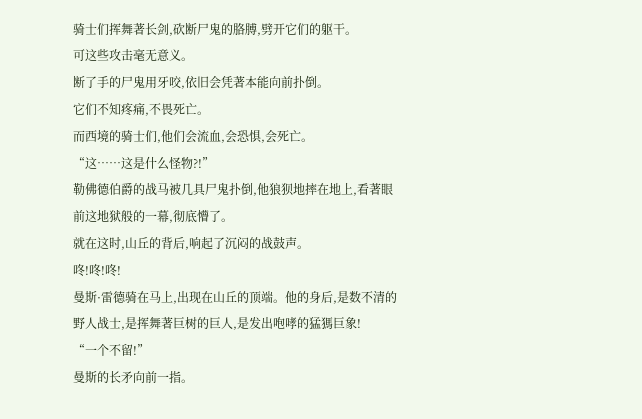骑士们挥舞著长剑,砍断尸鬼的胳膊,劈开它们的躯干。
可这些攻击毫无意义。
断了手的尸鬼用牙咬,依旧会凭著本能向前扑倒。
它们不知疼痛,不畏死亡。
而西境的骑士们,他们会流血,会恐惧,会死亡。
“这……这是什么怪物?!”
勒佛德伯爵的战马被几具尸鬼扑倒,他狼狈地摔在地上,看著眼前这地狱般的一幕,彻底懵了。
就在这时,山丘的背后,响起了沉闷的战鼓声。
咚!咚!咚!
曼斯·雷德骑在马上,出现在山丘的顶端。他的身后,是数不清的野人战士,是挥舞著巨树的巨人,是发出咆哮的猛獁巨象!
“一个不留!”
曼斯的长矛向前一指。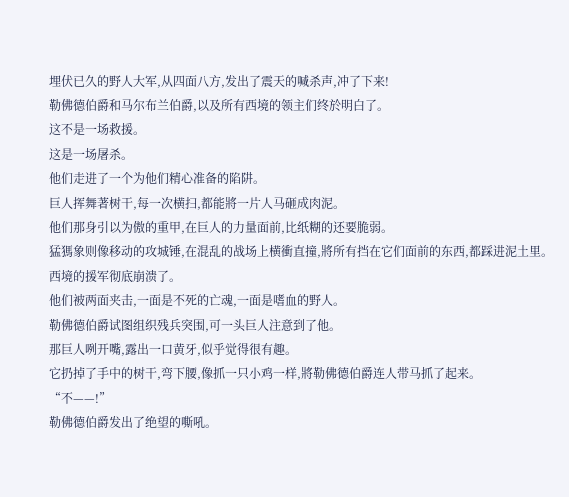埋伏已久的野人大军,从四面八方,发出了震天的喊杀声,冲了下来!
勒佛德伯爵和马尔布兰伯爵,以及所有西境的领主们终於明白了。
这不是一场救援。
这是一场屠杀。
他们走进了一个为他们精心准备的陷阱。
巨人挥舞著树干,每一次横扫,都能將一片人马砸成肉泥。
他们那身引以为傲的重甲,在巨人的力量面前,比纸糊的还要脆弱。
猛獁象则像移动的攻城锤,在混乱的战场上横衝直撞,將所有挡在它们面前的东西,都踩进泥土里。
西境的援军彻底崩溃了。
他们被两面夹击,一面是不死的亡魂,一面是嗜血的野人。
勒佛德伯爵试图组织残兵突围,可一头巨人注意到了他。
那巨人咧开嘴,露出一口黄牙,似乎觉得很有趣。
它扔掉了手中的树干,弯下腰,像抓一只小鸡一样,將勒佛德伯爵连人带马抓了起来。
“不——!”
勒佛德伯爵发出了绝望的嘶吼。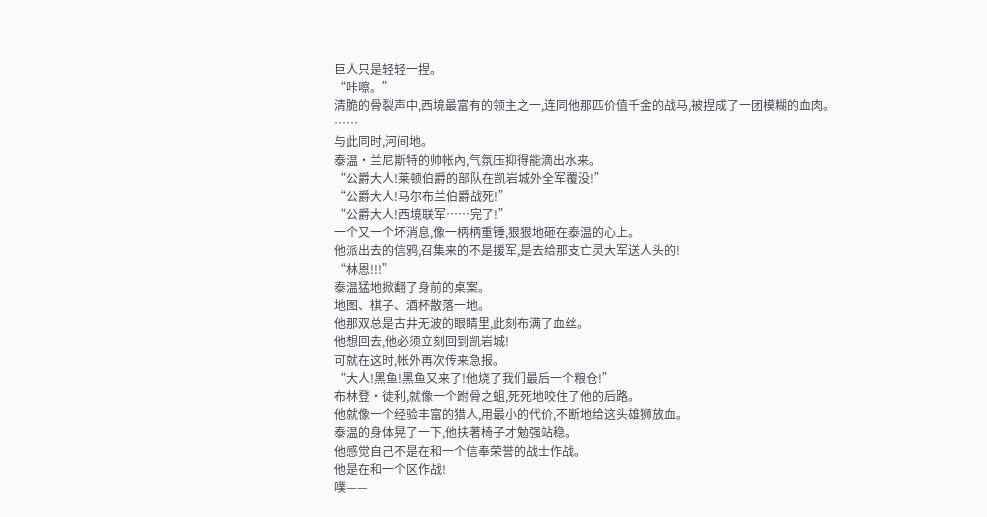巨人只是轻轻一捏。
“咔嚓。”
清脆的骨裂声中,西境最富有的领主之一,连同他那匹价值千金的战马,被捏成了一团模糊的血肉。
……
与此同时,河间地。
泰温·兰尼斯特的帅帐內,气氛压抑得能滴出水来。
“公爵大人!莱顿伯爵的部队在凯岩城外全军覆没!”
“公爵大人!马尔布兰伯爵战死!”
“公爵大人!西境联军……完了!”
一个又一个坏消息,像一柄柄重锤,狠狠地砸在泰温的心上。
他派出去的信鸦,召集来的不是援军,是去给那支亡灵大军送人头的!
“林恩!!!”
泰温猛地掀翻了身前的桌案。
地图、棋子、酒杯散落一地。
他那双总是古井无波的眼睛里,此刻布满了血丝。
他想回去,他必须立刻回到凯岩城!
可就在这时,帐外再次传来急报。
“大人!黑鱼!黑鱼又来了!他烧了我们最后一个粮仓!”
布林登·徒利,就像一个跗骨之蛆,死死地咬住了他的后路。
他就像一个经验丰富的猎人,用最小的代价,不断地给这头雄狮放血。
泰温的身体晃了一下,他扶著椅子才勉强站稳。
他感觉自己不是在和一个信奉荣誉的战士作战。
他是在和一个区作战!
噗——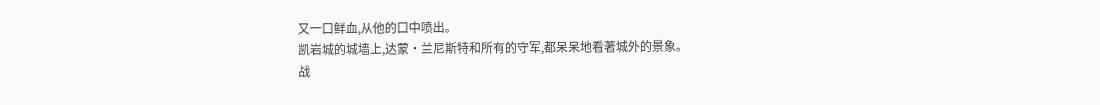又一口鲜血,从他的口中喷出。
凯岩城的城墙上,达蒙·兰尼斯特和所有的守军,都呆呆地看著城外的景象。
战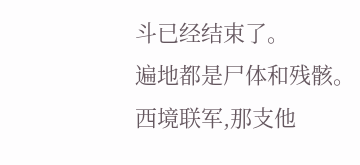斗已经结束了。
遍地都是尸体和残骸。
西境联军,那支他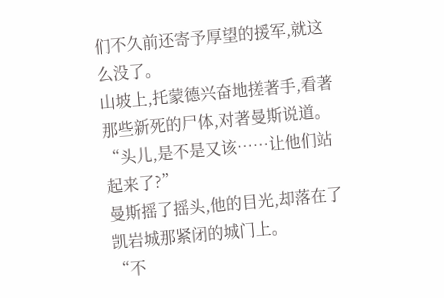们不久前还寄予厚望的援军,就这么没了。
山坡上,托蒙德兴奋地搓著手,看著那些新死的尸体,对著曼斯说道。
“头儿,是不是又该……让他们站起来了?”
曼斯摇了摇头,他的目光,却落在了凯岩城那紧闭的城门上。
“不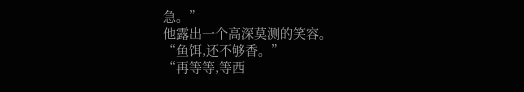急。”
他露出一个高深莫测的笑容。
“鱼饵,还不够香。”
“再等等,等西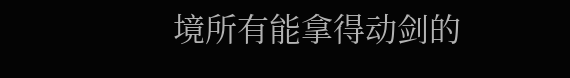境所有能拿得动剑的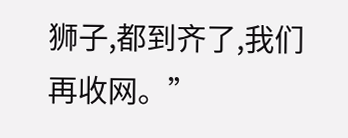狮子,都到齐了,我们再收网。”